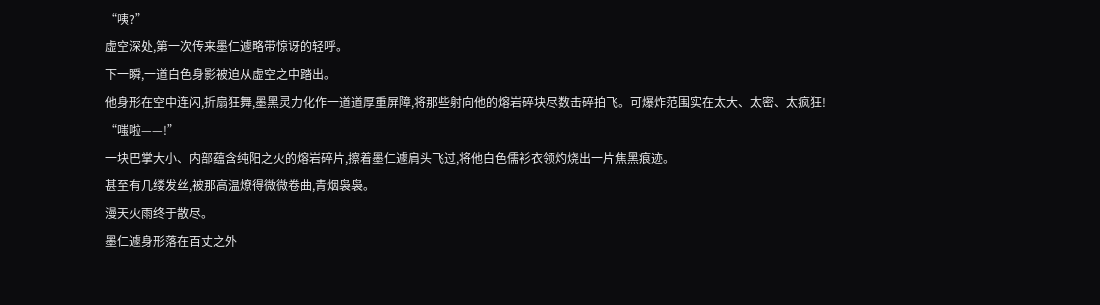“咦?”
虚空深处,第一次传来墨仁遽略带惊讶的轻呼。
下一瞬,一道白色身影被迫从虚空之中踏出。
他身形在空中连闪,折扇狂舞,墨黑灵力化作一道道厚重屏障,将那些射向他的熔岩碎块尽数击碎拍飞。可爆炸范围实在太大、太密、太疯狂!
“嗤啦——!”
一块巴掌大小、内部蕴含纯阳之火的熔岩碎片,擦着墨仁遽肩头飞过,将他白色儒衫衣领灼烧出一片焦黑痕迹。
甚至有几缕发丝,被那高温燎得微微卷曲,青烟袅袅。
漫天火雨终于散尽。
墨仁遽身形落在百丈之外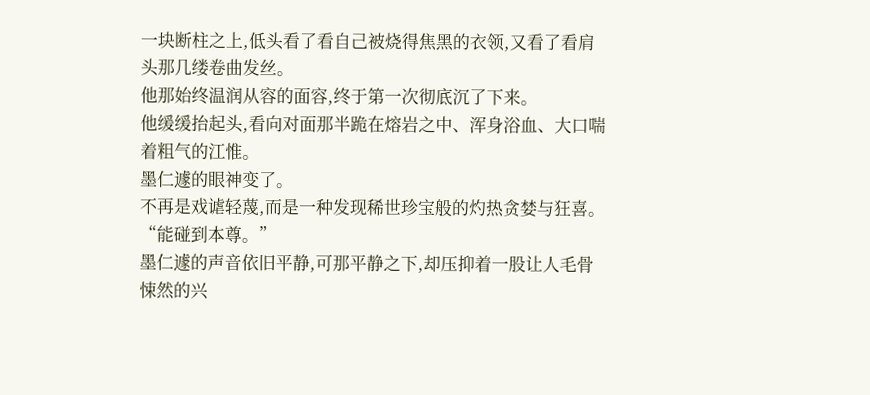一块断柱之上,低头看了看自己被烧得焦黑的衣领,又看了看肩头那几缕卷曲发丝。
他那始终温润从容的面容,终于第一次彻底沉了下来。
他缓缓抬起头,看向对面那半跪在熔岩之中、浑身浴血、大口喘着粗气的江惟。
墨仁遽的眼神变了。
不再是戏谑轻蔑,而是一种发现稀世珍宝般的灼热贪婪与狂喜。
“能碰到本尊。”
墨仁遽的声音依旧平静,可那平静之下,却压抑着一股让人毛骨悚然的兴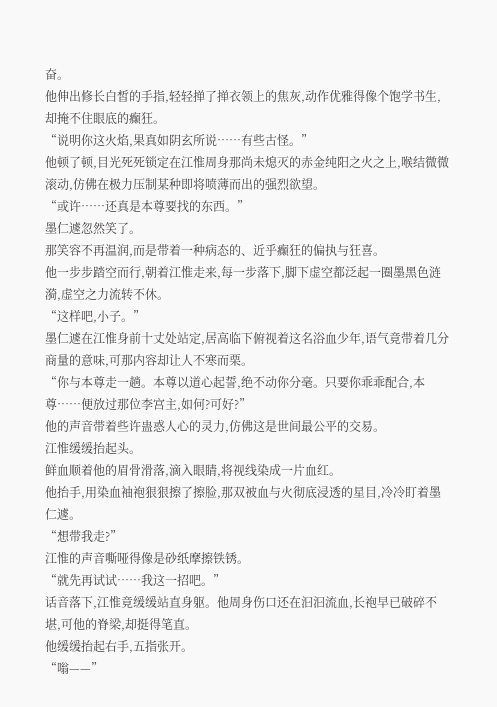奋。
他伸出修长白皙的手指,轻轻掸了掸衣领上的焦灰,动作优雅得像个饱学书生,却掩不住眼底的癫狂。
“说明你这火焰,果真如阴玄所说……有些古怪。”
他顿了顿,目光死死锁定在江惟周身那尚未熄灭的赤金纯阳之火之上,喉结微微滚动,仿佛在极力压制某种即将喷薄而出的强烈欲望。
“或许……还真是本尊要找的东西。”
墨仁遽忽然笑了。
那笑容不再温润,而是带着一种病态的、近乎癫狂的偏执与狂喜。
他一步步踏空而行,朝着江惟走来,每一步落下,脚下虚空都泛起一圈墨黑色涟漪,虚空之力流转不休。
“这样吧,小子。”
墨仁遽在江惟身前十丈处站定,居高临下俯视着这名浴血少年,语气竟带着几分商量的意味,可那内容却让人不寒而栗。
“你与本尊走一趟。本尊以道心起誓,绝不动你分毫。只要你乖乖配合,本尊……便放过那位李宫主,如何?可好?”
他的声音带着些许蛊惑人心的灵力,仿佛这是世间最公平的交易。
江惟缓缓抬起头。
鲜血顺着他的眉骨滑落,滴入眼睛,将视线染成一片血红。
他抬手,用染血袖袍狠狠擦了擦脸,那双被血与火彻底浸透的星目,冷冷盯着墨仁遽。
“想带我走?”
江惟的声音嘶哑得像是砂纸摩擦铁锈。
“就先再试试……我这一招吧。”
话音落下,江惟竟缓缓站直身躯。他周身伤口还在汩汩流血,长袍早已破碎不堪,可他的脊梁,却挺得笔直。
他缓缓抬起右手,五指张开。
“嗡——”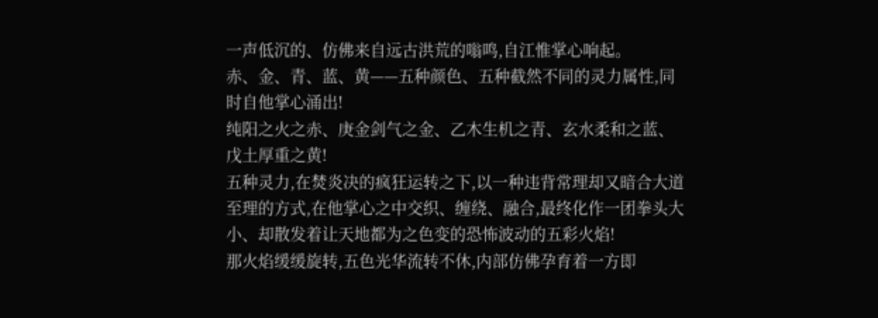一声低沉的、仿佛来自远古洪荒的嗡鸣,自江惟掌心响起。
赤、金、青、蓝、黄——五种颜色、五种截然不同的灵力属性,同时自他掌心涌出!
纯阳之火之赤、庚金剑气之金、乙木生机之青、玄水柔和之蓝、戊土厚重之黄!
五种灵力,在焚炎决的疯狂运转之下,以一种违背常理却又暗合大道至理的方式,在他掌心之中交织、缠绕、融合,最终化作一团拳头大小、却散发着让天地都为之色变的恐怖波动的五彩火焰!
那火焰缓缓旋转,五色光华流转不休,内部仿佛孕育着一方即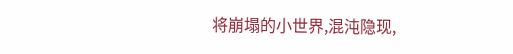将崩塌的小世界,混沌隐现,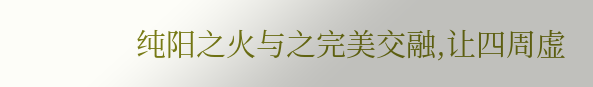纯阳之火与之完美交融,让四周虚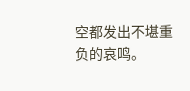空都发出不堪重负的哀鸣。